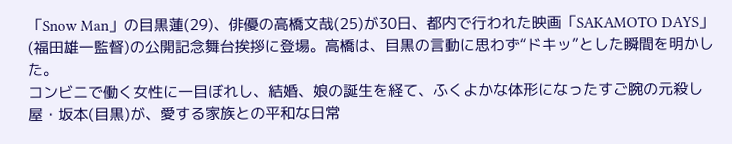「Snow Man」の目黒蓮(29)、俳優の高橋文哉(25)が30日、都内で行われた映画「SAKAMOTO DAYS」(福田雄一監督)の公開記念舞台挨拶に登場。高橋は、目黒の言動に思わず“ドキッ”とした瞬間を明かした。
コンビニで働く女性に一目ぼれし、結婚、娘の誕生を経て、ふくよかな体形になったすご腕の元殺し屋・坂本(目黒)が、愛する家族との平和な日常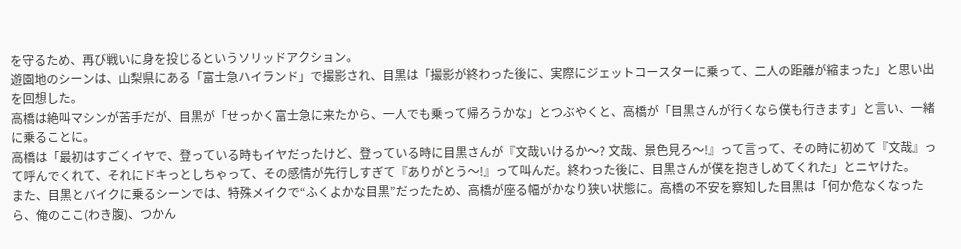を守るため、再び戦いに身を投じるというソリッドアクション。
遊園地のシーンは、山梨県にある「富士急ハイランド」で撮影され、目黒は「撮影が終わった後に、実際にジェットコースターに乗って、二人の距離が縮まった」と思い出を回想した。
高橋は絶叫マシンが苦手だが、目黒が「せっかく富士急に来たから、一人でも乗って帰ろうかな」とつぶやくと、高橋が「目黒さんが行くなら僕も行きます」と言い、一緒に乗ることに。
高橋は「最初はすごくイヤで、登っている時もイヤだったけど、登っている時に目黒さんが『文哉いけるか〜? 文哉、景色見ろ〜!』って言って、その時に初めて『文哉』って呼んでくれて、それにドキっとしちゃって、その感情が先行しすぎて『ありがとう〜!』って叫んだ。終わった後に、目黒さんが僕を抱きしめてくれた」とニヤけた。
また、目黒とバイクに乗るシーンでは、特殊メイクで“ふくよかな目黒”だったため、高橋が座る幅がかなり狭い状態に。高橋の不安を察知した目黒は「何か危なくなったら、俺のここ(わき腹)、つかん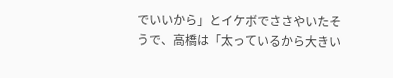でいいから」とイケボでささやいたそうで、高橋は「太っているから大きい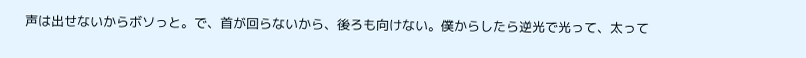声は出せないからボソっと。で、首が回らないから、後ろも向けない。僕からしたら逆光で光って、太って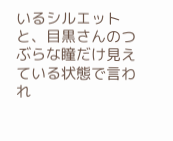いるシルエットと、目黒さんのつぶらな瞳だけ見えている状態で言われ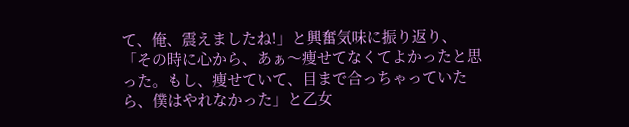て、俺、震えましたね!」と興奮気味に振り返り、「その時に心から、あぁ〜痩せてなくてよかったと思った。もし、痩せていて、目まで合っちゃっていたら、僕はやれなかった」と乙女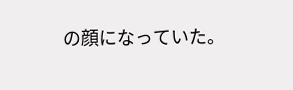の顔になっていた。